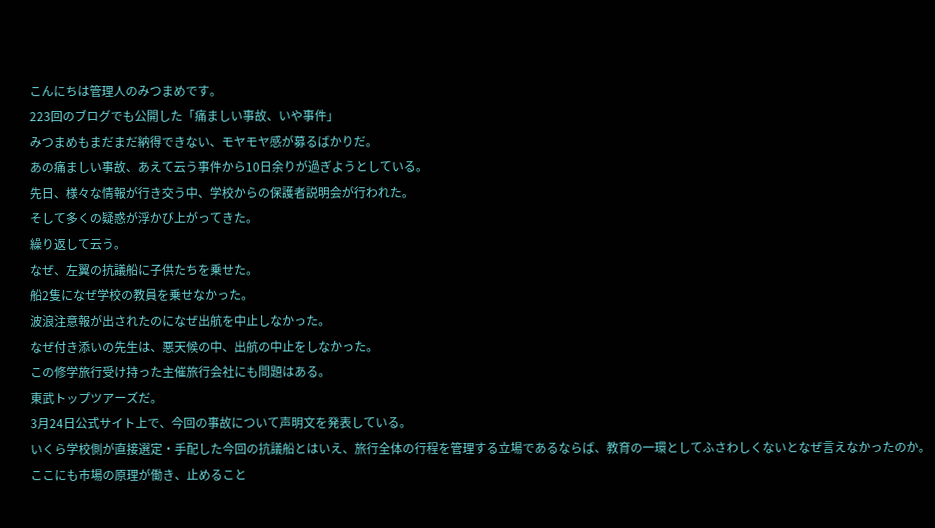こんにちは管理人のみつまめです。
223回のブログでも公開した「痛ましい事故、いや事件」
みつまめもまだまだ納得できない、モヤモヤ感が募るばかりだ。
あの痛ましい事故、あえて云う事件から10日余りが過ぎようとしている。
先日、様々な情報が行き交う中、学校からの保護者説明会が行われた。
そして多くの疑惑が浮かび上がってきた。
繰り返して云う。
なぜ、左翼の抗議船に子供たちを乗せた。
船2隻になぜ学校の教員を乗せなかった。
波浪注意報が出されたのになぜ出航を中止しなかった。
なぜ付き添いの先生は、悪天候の中、出航の中止をしなかった。
この修学旅行受け持った主催旅行会社にも問題はある。
東武トップツアーズだ。
3月24日公式サイト上で、今回の事故について声明文を発表している。
いくら学校側が直接選定・手配した今回の抗議船とはいえ、旅行全体の行程を管理する立場であるならば、教育の一環としてふさわしくないとなぜ言えなかったのか。ここにも市場の原理が働き、止めること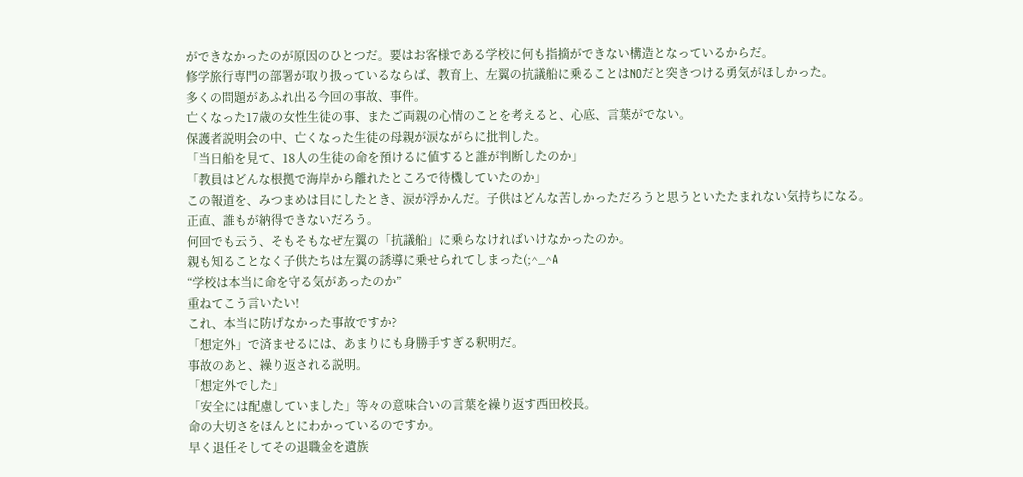ができなかったのが原因のひとつだ。要はお客様である学校に何も指摘ができない構造となっているからだ。
修学旅行専門の部署が取り扱っているならば、教育上、左翼の抗議船に乗ることはNOだと突きつける勇気がほしかった。
多くの問題があふれ出る今回の事故、事件。
亡くなった17歳の女性生徒の事、またご両親の心情のことを考えると、心底、言葉がでない。
保護者説明会の中、亡くなった生徒の母親が涙ながらに批判した。
「当日船を見て、18人の生徒の命を預けるに値すると誰が判断したのか」
「教員はどんな根拠で海岸から離れたところで待機していたのか」
この報道を、みつまめは目にしたとき、涙が浮かんだ。子供はどんな苦しかっただろうと思うといたたまれない気持ちになる。
正直、誰もが納得できないだろう。
何回でも云う、そもそもなぜ左翼の「抗議船」に乗らなければいけなかったのか。
親も知ることなく子供たちは左翼の誘導に乗せられてしまった(;^_^A
“学校は本当に命を守る気があったのか”
重ねてこう言いたい!
これ、本当に防げなかった事故ですか?
「想定外」で済ませるには、あまりにも身勝手すぎる釈明だ。
事故のあと、繰り返される説明。
「想定外でした」
「安全には配慮していました」等々の意味合いの言葉を繰り返す西田校長。
命の大切さをほんとにわかっているのですか。
早く退任そしてその退職金を遺族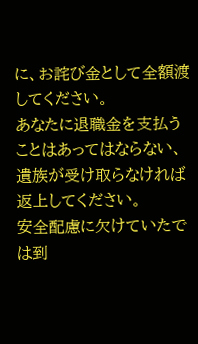に、お詫び金として全額渡してください。
あなたに退職金を支払うことはあってはならない、遺族が受け取らなければ返上してください。
安全配慮に欠けていたでは到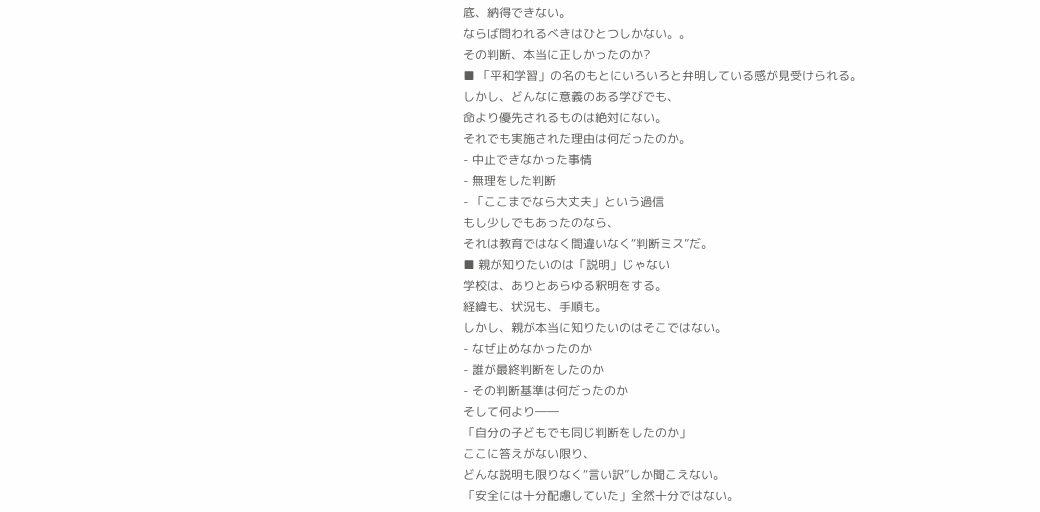底、納得できない。
ならば問われるべきはひとつしかない。。
その判断、本当に正しかったのか?
■ 「平和学習」の名のもとにいろいろと弁明している感が見受けられる。
しかし、どんなに意義のある学びでも、
命より優先されるものは絶対にない。
それでも実施された理由は何だったのか。
- 中止できなかった事情
- 無理をした判断
- 「ここまでなら大丈夫」という過信
もし少しでもあったのなら、
それは教育ではなく間違いなく“判断ミス”だ。
■ 親が知りたいのは「説明」じゃない
学校は、ありとあらゆる釈明をする。
経緯も、状況も、手順も。
しかし、親が本当に知りたいのはそこではない。
- なぜ止めなかったのか
- 誰が最終判断をしたのか
- その判断基準は何だったのか
そして何より――
「自分の子どもでも同じ判断をしたのか」
ここに答えがない限り、
どんな説明も限りなく“言い訳”しか聞こえない。
「安全には十分配慮していた」全然十分ではない。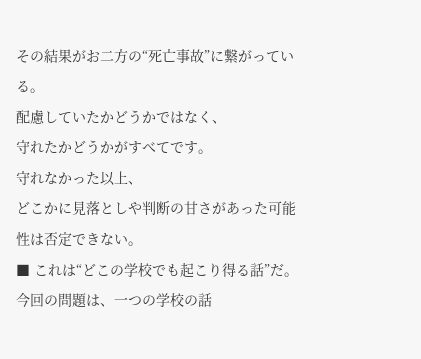その結果がお二方の“死亡事故”に繋がっている。
配慮していたかどうかではなく、
守れたかどうかがすべてです。
守れなかった以上、
どこかに見落としや判断の甘さがあった可能性は否定できない。
■ これは“どこの学校でも起こり得る話”だ。
今回の問題は、一つの学校の話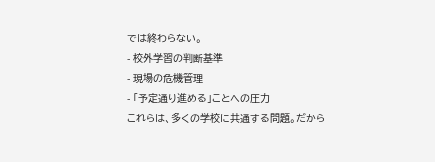では終わらない。
- 校外学習の判断基準
- 現場の危機管理
- 「予定通り進める」ことへの圧力
これらは、多くの学校に共通する問題。だから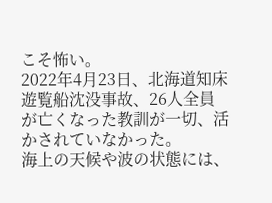こそ怖い。
2022年4月23日、北海道知床遊覧船沈没事故、26人全員が亡くなった教訓が一切、活かされていなかった。
海上の天候や波の状態には、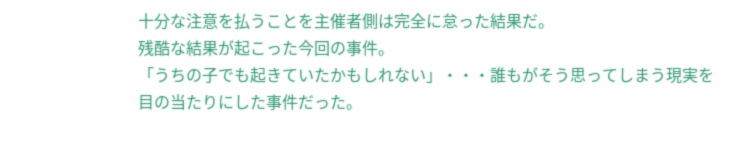十分な注意を払うことを主催者側は完全に怠った結果だ。
残酷な結果が起こった今回の事件。
「うちの子でも起きていたかもしれない」・・・誰もがそう思ってしまう現実を目の当たりにした事件だった。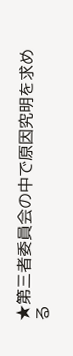★第三者委員会の中で原因究明を求める